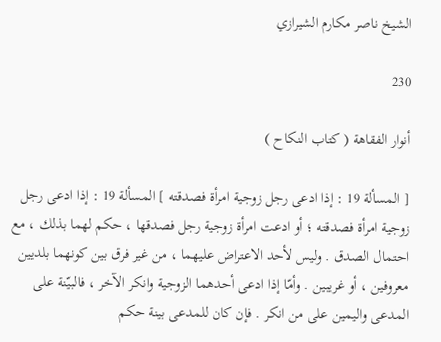الشيخ ناصر مكارم الشيرازي

230

أنوار الفقاهة ( كتاب النكاح )

[ المسألة 19 : إذا ادعى رجل زوجية امرأة فصدقته ] المسألة 19 : إذا ادعى رجل زوجية امرأة فصدقته ؛ أو ادعت امرأة زوجية رجل فصدقها ، حكم لهما بذلك ، مع احتمال الصدق . وليس لأحد الاعتراض عليهما ، من غير فرق بين كونهما بلديين معروفين ، أو غريبين . وأمّا إذا ادعى أحدهما الزوجية وانكر الآخر ، فالبيّنة على المدعى واليمين على من انكر . فإن كان للمدعى بينة حكم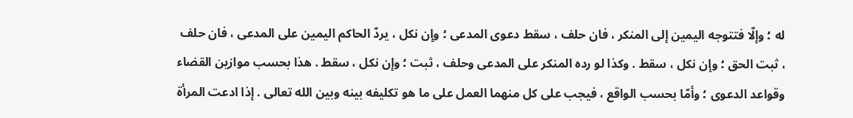له ؛ وإلّا فتتوجه اليمين إلى المنكر ، فان حلف ، سقط دعوى المدعى ؛ وإن نكل ، يردّ الحاكم اليمين على المدعى ، فان حلف ، ثبت الحق ؛ وإن نكل ، سقط . وكذا لو رده المنكر على المدعى وحلف ، ثبت ؛ وإن نكل ، سقط . هذا بحسب موازين القضاء وقواعد الدعوى ؛ وأمّا بحسب الواقع ، فيجب على كل منهما العمل على ما هو تكليفه بينه وبين الله تعالى . إذا ادعت المرأة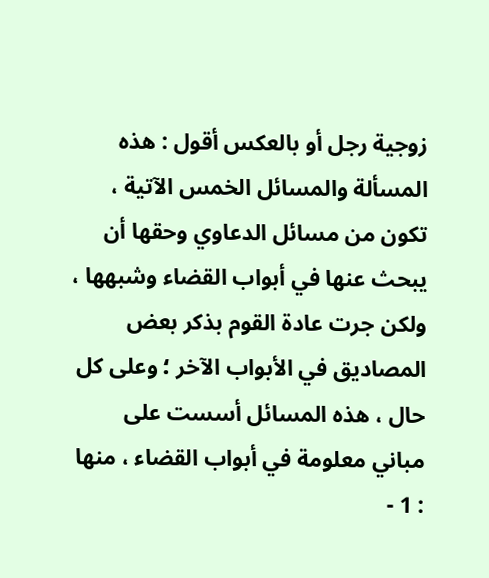زوجية رجل أو بالعكس أقول : هذه المسألة والمسائل الخمس الآتية ، تكون من مسائل الدعاوي وحقها أن يبحث عنها في أبواب القضاء وشبهها ، ولكن جرت عادة القوم بذكر بعض المصاديق في الأبواب الآخر ؛ وعلى كل حال ، هذه المسائل أسست على مباني معلومة في أبواب القضاء ، منها : 1 -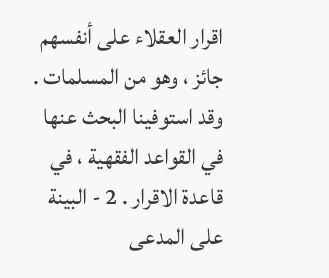اقرار العقلاء على أنفسهم جائز ، وهو من المسلمات . وقد استوفينا البحث عنها في القواعد الفقهية ، في قاعدة الاقرار . 2 - البينة على المدعى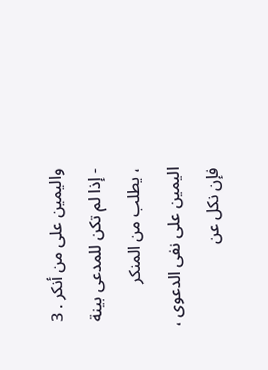واليمين على من أنكر . 3 - إذا لم تكن للمدعى بينة ، يطلب من المنكر اليمين على نفى الدعوى ، فإن نكل عن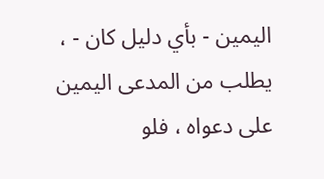اليمين - بأي دليل كان - ، يطلب من المدعى اليمين على دعواه ، فلو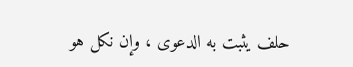حلف يثبت به الدعوى ، وإن نكل هو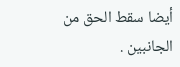أيضا سقط الحق من الجانبين .